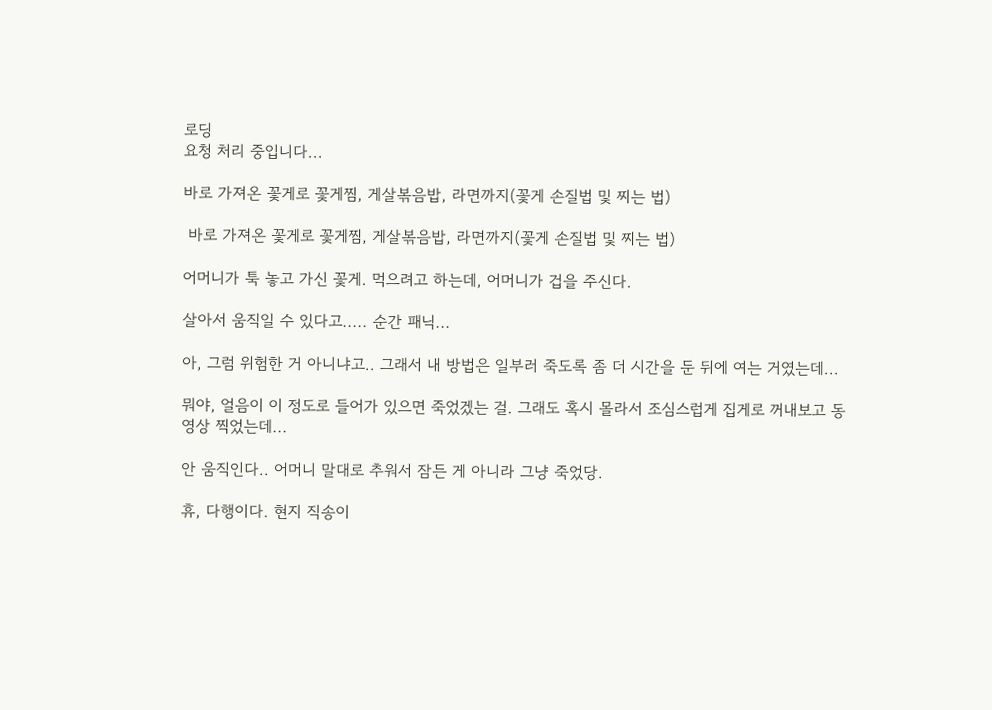로딩
요청 처리 중입니다...

바로 가져온 꽃게로 꽃게찜, 게살볶음밥, 라면까지(꽃게 손질법 및 찌는 법)

 바로 가져온 꽃게로 꽃게찜, 게살볶음밥, 라면까지(꽃게 손질법 및 찌는 법)

어머니가 툭 놓고 가신 꽃게. 먹으려고 하는데, 어머니가 겁을 주신다.

살아서 움직일 수 있다고..... 순간 패닉...

아, 그럼 위험한 거 아니냐고.. 그래서 내 방법은 일부러 죽도록 좀 더 시간을 둔 뒤에 여는 거였는데...

뭐야, 얼음이 이 정도로 들어가 있으면 죽었겠는 걸. 그래도 혹시 몰라서 조심스럽게 집게로 꺼내보고 동영상 찍었는데...

안 움직인다.. 어머니 말대로 추워서 잠든 게 아니라 그냥 죽었당.

휴, 다행이다. 현지 직송이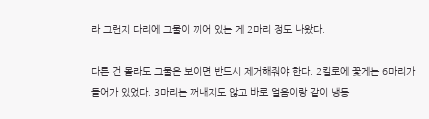라 그런지 다리에 그물이 끼어 있는 게 2마리 정도 나왔다.

다른 건 몰라도 그물은 보이면 반드시 제거해줘야 한다. 2킬로에 꽃게는 6마리가 들어가 있었다. 3마리는 꺼내지도 않고 바로 얼음이랑 같이 냉동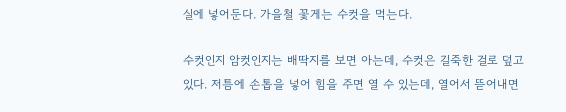실에 넣어둔다. 가을철 꽃게는 수컷을 먹는다.

수컷인지 암컷인지는 배딱지를 보면 아는데, 수컷은 길죽한 걸로 덮고 있다. 저틈에 손톱을 넣어 힘을 주면 열 수 있는데, 열어서 뜯어내면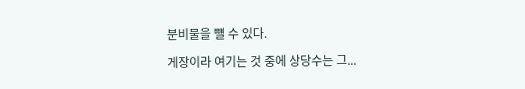분비물을 뺼 수 있다.

게장이라 여기는 것 중에 상당수는 그...